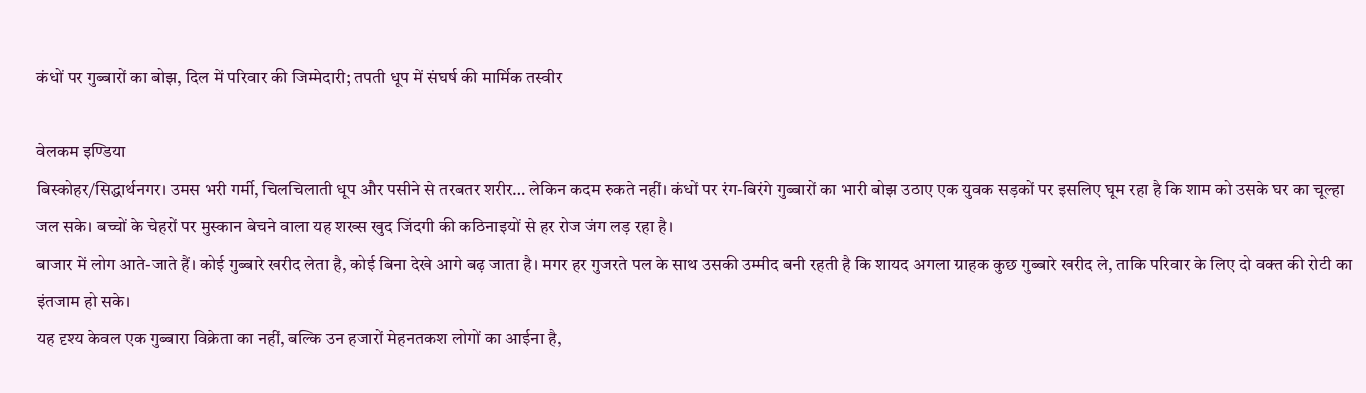कंधों पर गुब्बारों का बोझ, दिल में परिवार की जिम्मेदारी; तपती धूप में संघर्ष की मार्मिक तस्वीर

वेलकम इण्डिया
बिस्कोहर/सिद्धार्थनगर। उमस भरी गर्मी, चिलचिलाती धूप और पसीने से तरबतर शरीर… लेकिन कदम रुकते नहीं। कंधों पर रंग-बिरंगे गुब्बारों का भारी बोझ उठाए एक युवक सड़कों पर इसलिए घूम रहा है कि शाम को उसके घर का चूल्हा जल सके। बच्चों के चेहरों पर मुस्कान बेचने वाला यह शख्स खुद जिंदगी की कठिनाइयों से हर रोज जंग लड़ रहा है।
बाजार में लोग आते-जाते हैं। कोई गुब्बारे खरीद लेता है, कोई बिना देखे आगे बढ़ जाता है। मगर हर गुजरते पल के साथ उसकी उम्मीद बनी रहती है कि शायद अगला ग्राहक कुछ गुब्बारे खरीद ले, ताकि परिवार के लिए दो वक्त की रोटी का इंतजाम हो सके।
यह दृश्य केवल एक गुब्बारा विक्रेता का नहीं, बल्कि उन हजारों मेहनतकश लोगों का आईना है,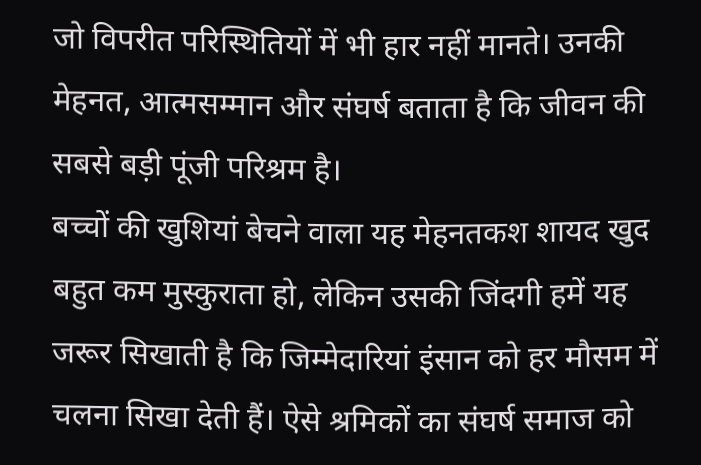जो विपरीत परिस्थितियों में भी हार नहीं मानते। उनकी मेहनत, आत्मसम्मान और संघर्ष बताता है कि जीवन की सबसे बड़ी पूंजी परिश्रम है।
बच्चों की खुशियां बेचने वाला यह मेहनतकश शायद खुद बहुत कम मुस्कुराता हो, लेकिन उसकी जिंदगी हमें यह जरूर सिखाती है कि जिम्मेदारियां इंसान को हर मौसम में चलना सिखा देती हैं। ऐसे श्रमिकों का संघर्ष समाज को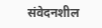संवेदनशील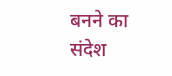बनने का संदेश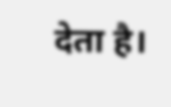देता है।